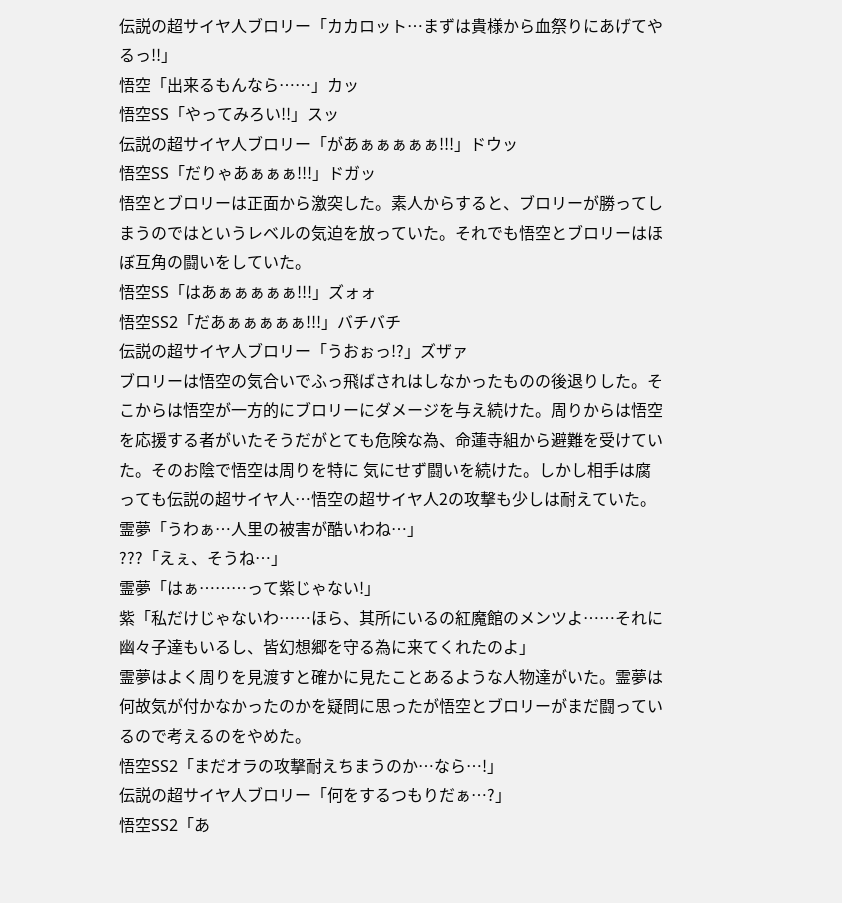伝説の超サイヤ人ブロリー「カカロット…まずは貴様から血祭りにあげてやるっ!!」
悟空「出来るもんなら……」カッ
悟空SS「やってみろい!!」スッ
伝説の超サイヤ人ブロリー「があぁぁぁぁぁ!!!」ドウッ
悟空SS「だりゃあぁぁぁ!!!」ドガッ
悟空とブロリーは正面から激突した。素人からすると、ブロリーが勝ってしまうのではというレベルの気迫を放っていた。それでも悟空とブロリーはほぼ互角の闘いをしていた。
悟空SS「はあぁぁぁぁぁ!!!」ズォォ
悟空SS2「だあぁぁぁぁぁ!!!」バチバチ
伝説の超サイヤ人ブロリー「うおぉっ!?」ズザァ
ブロリーは悟空の気合いでふっ飛ばされはしなかったものの後退りした。そこからは悟空が一方的にブロリーにダメージを与え続けた。周りからは悟空を応援する者がいたそうだがとても危険な為、命蓮寺組から避難を受けていた。そのお陰で悟空は周りを特に 気にせず闘いを続けた。しかし相手は腐っても伝説の超サイヤ人…悟空の超サイヤ人2の攻撃も少しは耐えていた。
霊夢「うわぁ…人里の被害が酷いわね…」
???「えぇ、そうね…」
霊夢「はぁ………って紫じゃない!」
紫「私だけじゃないわ……ほら、其所にいるの紅魔館のメンツよ……それに幽々子達もいるし、皆幻想郷を守る為に来てくれたのよ」
霊夢はよく周りを見渡すと確かに見たことあるような人物達がいた。霊夢は何故気が付かなかったのかを疑問に思ったが悟空とブロリーがまだ闘っているので考えるのをやめた。
悟空SS2「まだオラの攻撃耐えちまうのか…なら…!」
伝説の超サイヤ人ブロリー「何をするつもりだぁ…?」
悟空SS2「あ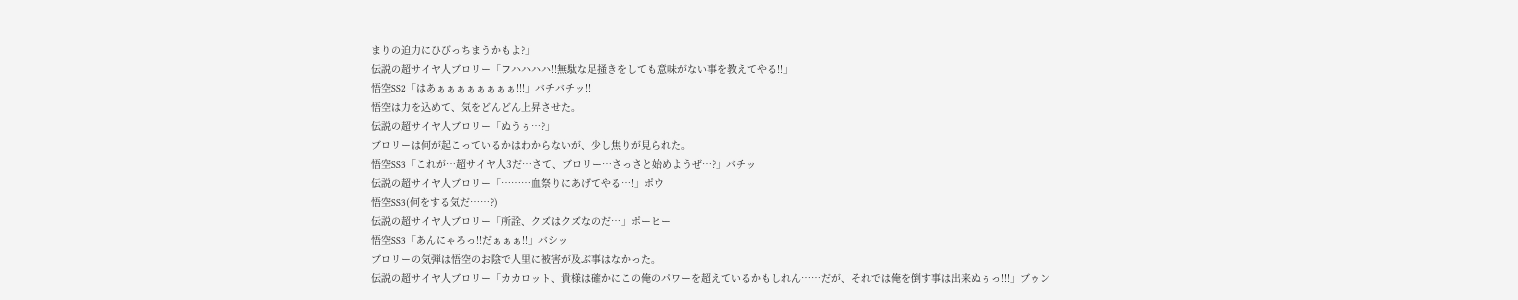まりの迫力にひびっちまうかもよ?」
伝説の超サイヤ人ブロリー「フハハハハ!!無駄な足掻きをしても意味がない事を教えてやる!!」
悟空SS2「はあぁぁぁぁぁぁぁぁ!!!」バチバチッ!!
悟空は力を込めて、気をどんどん上昇させた。
伝説の超サイヤ人ブロリー「ぬうぅ…?」
ブロリーは何が起こっているかはわからないが、少し焦りが見られた。
悟空SS3「これが…超サイヤ人3だ…さて、ブロリー…さっさと始めようぜ…?」バチッ
伝説の超サイヤ人ブロリー「………血祭りにあげてやる…!」ポウ
悟空SS3(何をする気だ……?)
伝説の超サイヤ人ブロリー「所詮、クズはクズなのだ…」ポーヒー
悟空SS3「あんにゃろっ!!だぁぁぁ!!」バシッ
ブロリーの気弾は悟空のお陰で人里に被害が及ぶ事はなかった。
伝説の超サイヤ人ブロリー「カカロット、貴様は確かにこの俺のパワーを超えているかもしれん……だが、それでは俺を倒す事は出来ぬぅっ!!!」ブゥン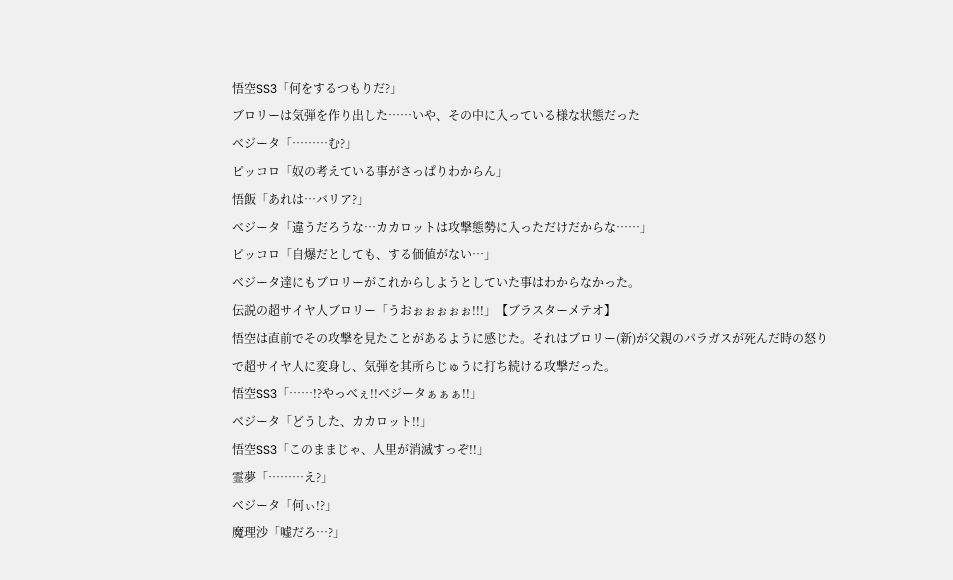悟空SS3「何をするつもりだ?」
ブロリーは気弾を作り出した……いや、その中に入っている様な状態だった
ベジータ「………む?」
ピッコロ「奴の考えている事がさっぱりわからん」
悟飯「あれは…バリア?」
ベジータ「違うだろうな…カカロットは攻撃態勢に入っただけだからな……」
ピッコロ「自爆だとしても、する価値がない…」
ベジータ達にもブロリーがこれからしようとしていた事はわからなかった。
伝説の超サイヤ人ブロリー「うおぉぉぉぉぉ!!!」【ブラスターメテオ】
悟空は直前でその攻撃を見たことがあるように感じた。それはブロリー(新)が父親のパラガスが死んだ時の怒りで超サイヤ人に変身し、気弾を其所らじゅうに打ち続ける攻撃だった。
悟空SS3「……!?やっべぇ!!ベジータぁぁぁ!!」
ベジータ「どうした、カカロット!!」
悟空SS3「このままじゃ、人里が消滅すっぞ!!」
霊夢「………え?」
ベジータ「何ぃ!?」
魔理沙「嘘だろ…?」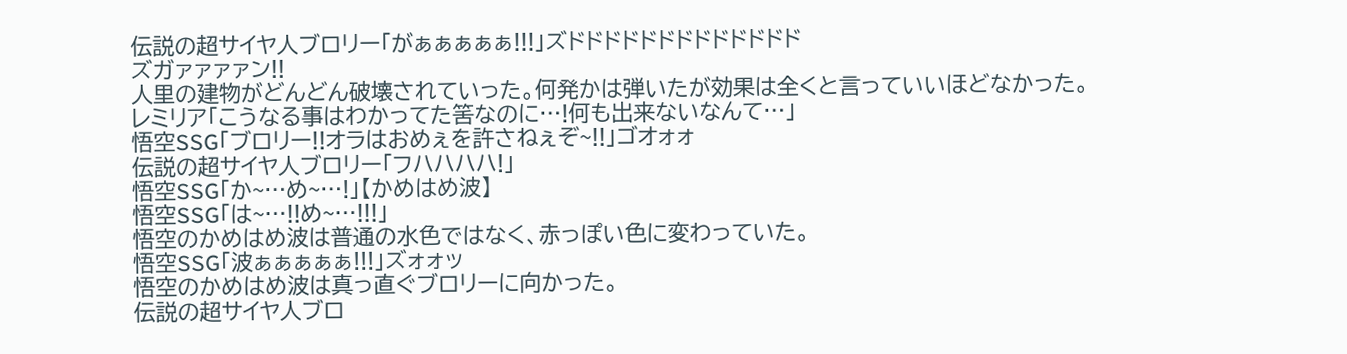伝説の超サイヤ人ブロリー「がぁぁぁぁぁ!!!」ズドドドドドドドドドドドドド
ズガァァァァン!!
人里の建物がどんどん破壊されていった。何発かは弾いたが効果は全くと言っていいほどなかった。
レミリア「こうなる事はわかってた筈なのに…!何も出来ないなんて…」
悟空SSG「ブロリー!!オラはおめぇを許さねぇぞ~!!」ゴオォォ
伝説の超サイヤ人ブロリー「フハハハハ!」
悟空SSG「か~…め~…!」【かめはめ波】
悟空SSG「は~…!!め~…!!!」
悟空のかめはめ波は普通の水色ではなく、赤っぽい色に変わっていた。
悟空SSG「波ぁぁぁぁぁ!!!」ズォォッ
悟空のかめはめ波は真っ直ぐブロリーに向かった。
伝説の超サイヤ人ブロ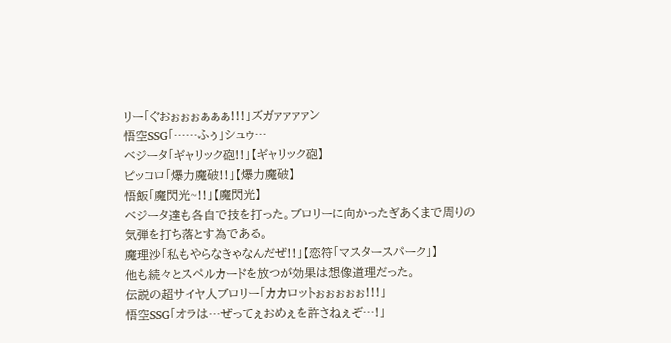リー「ぐおぉぉぉぁぁぁ!!!」ズガァァァァン
悟空SSG「……ふぅ」シュゥ…
ベジータ「ギャリック砲!!」【ギャリック砲】
ピッコロ「爆力魔破!!」【爆力魔破】
悟飯「魔閃光~!!」【魔閃光】
ベジータ達も各自で技を打った。ブロリーに向かったぎあくまで周りの気弾を打ち落とす為である。
魔理沙「私もやらなきゃなんだぜ!!」【恋符「マスタースパーク」】
他も続々とスペルカードを放つが効果は想像道理だった。
伝説の超サイヤ人ブロリー「カカロットぉぉぉぉぉ!!!」
悟空SSG「オラは…ぜってぇおめぇを許さねぇぞ…!」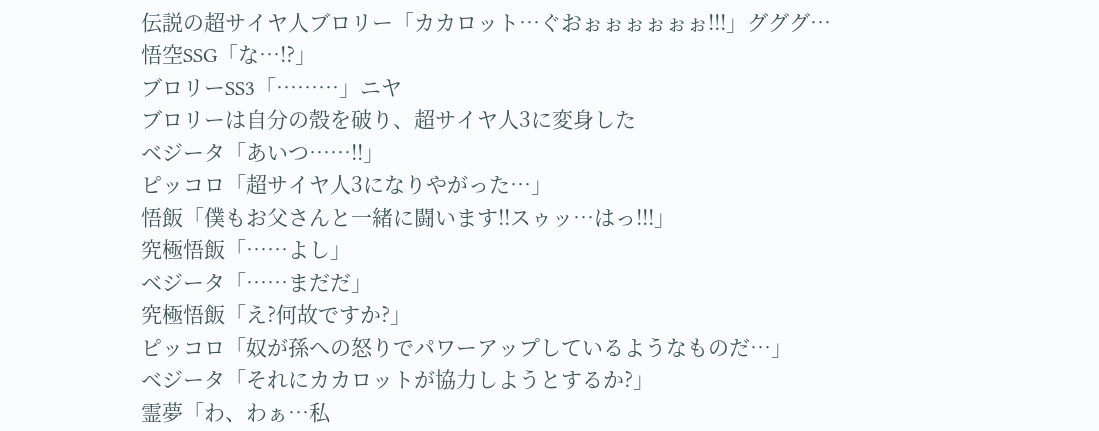伝説の超サイヤ人ブロリー「カカロット…ぐおぉぉぉぉぉぉ!!!」グググ…
悟空SSG「な…!?」
ブロリーSS3「………」ニヤ
ブロリーは自分の殼を破り、超サイヤ人3に変身した
ベジータ「あいつ……!!」
ピッコロ「超サイヤ人3になりやがった…」
悟飯「僕もお父さんと一緒に闘います!!スゥッ…はっ!!!」
究極悟飯「……よし」
ベジータ「……まだだ」
究極悟飯「え?何故ですか?」
ピッコロ「奴が孫への怒りでパワーアップしているようなものだ…」
ベジータ「それにカカロットが協力しようとするか?」
霊夢「わ、わぁ…私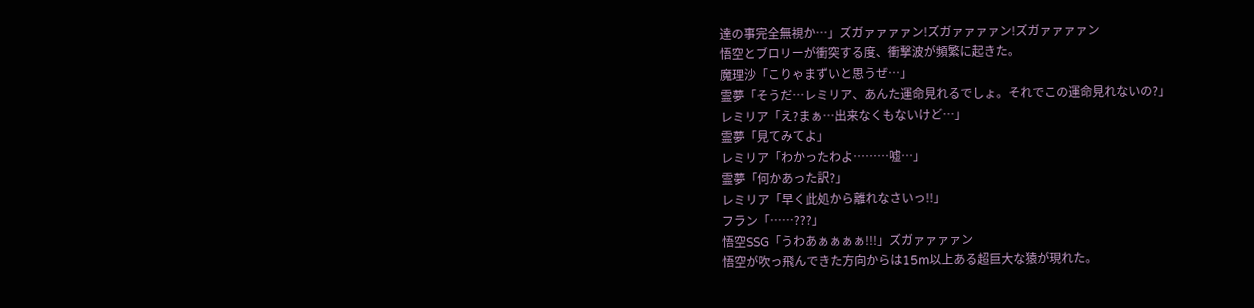達の事完全無視か…」ズガァァァァン!ズガァァァァン!ズガァァァァン
悟空とブロリーが衝突する度、衝撃波が頻繁に起きた。
魔理沙「こりゃまずいと思うぜ…」
霊夢「そうだ…レミリア、あんた運命見れるでしょ。それでこの運命見れないの?」
レミリア「え?まぁ…出来なくもないけど…」
霊夢「見てみてよ」
レミリア「わかったわよ………嘘…」
霊夢「何かあった訳?」
レミリア「早く此処から離れなさいっ!!」
フラン「……???」
悟空SSG「うわあぁぁぁぁ!!!」ズガァァァァン
悟空が吹っ飛んできた方向からは15m以上ある超巨大な猿が現れた。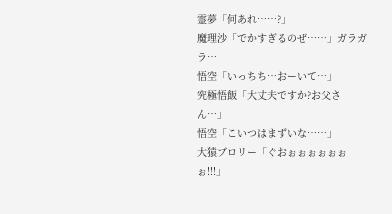霊夢「何あれ……?」
魔理沙「でかすぎるのぜ……」ガラガラ…
悟空「いっちち…おーいて…」
究極悟飯「大丈夫ですか?お父さん…」
悟空「こいつはまずいな……」
大猿ブロリー「ぐおぉぉぉぉぉぉぉ!!!」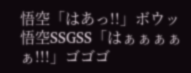悟空「はあっ!!」ボウッ
悟空SSGSS「はぁぁぁぁぁ!!!」ゴゴゴ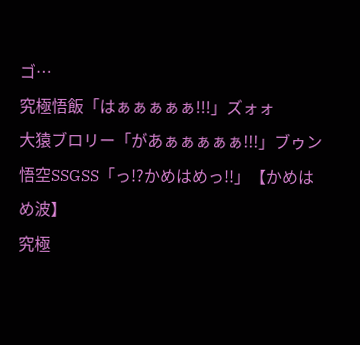ゴ…
究極悟飯「はぁぁぁぁぁ!!!」ズォォ
大猿ブロリー「があぁぁぁぁぁ!!!」ブゥン
悟空SSGSS「っ!?かめはめっ!!」【かめはめ波】
究極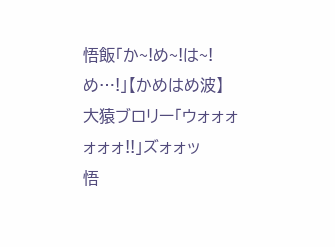悟飯「か~!め~!は~!め…!」【かめはめ波】
大猿ブロリー「ウォォォォォォ!!」ズォォッ
悟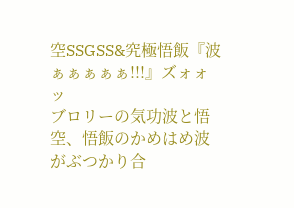空SSGSS&究極悟飯『波ぁぁぁぁぁ!!!』ズォォッ
ブロリーの気功波と悟空、悟飯のかめはめ波がぶつかり合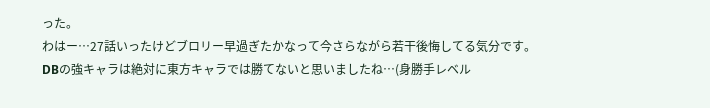った。
わはー…27話いったけどブロリー早過ぎたかなって今さらながら若干後悔してる気分です。DBの強キャラは絶対に東方キャラでは勝てないと思いましたね…(身勝手レベル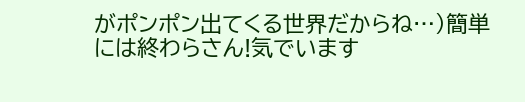がポンポン出てくる世界だからね…)簡単には終わらさん!気でいます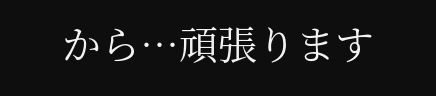から…頑張ります